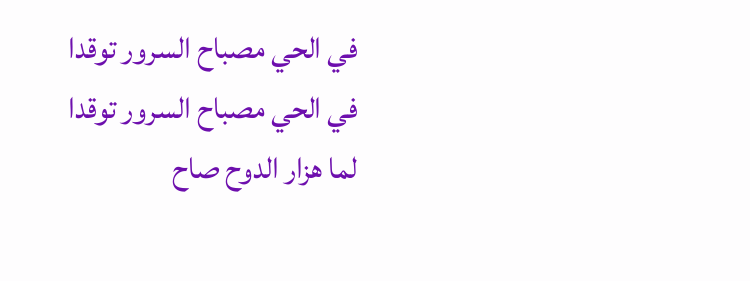في الحي مصباح السرور توقدا
في الحي مصباح السرور توقدا
لما هزار الدوح صاح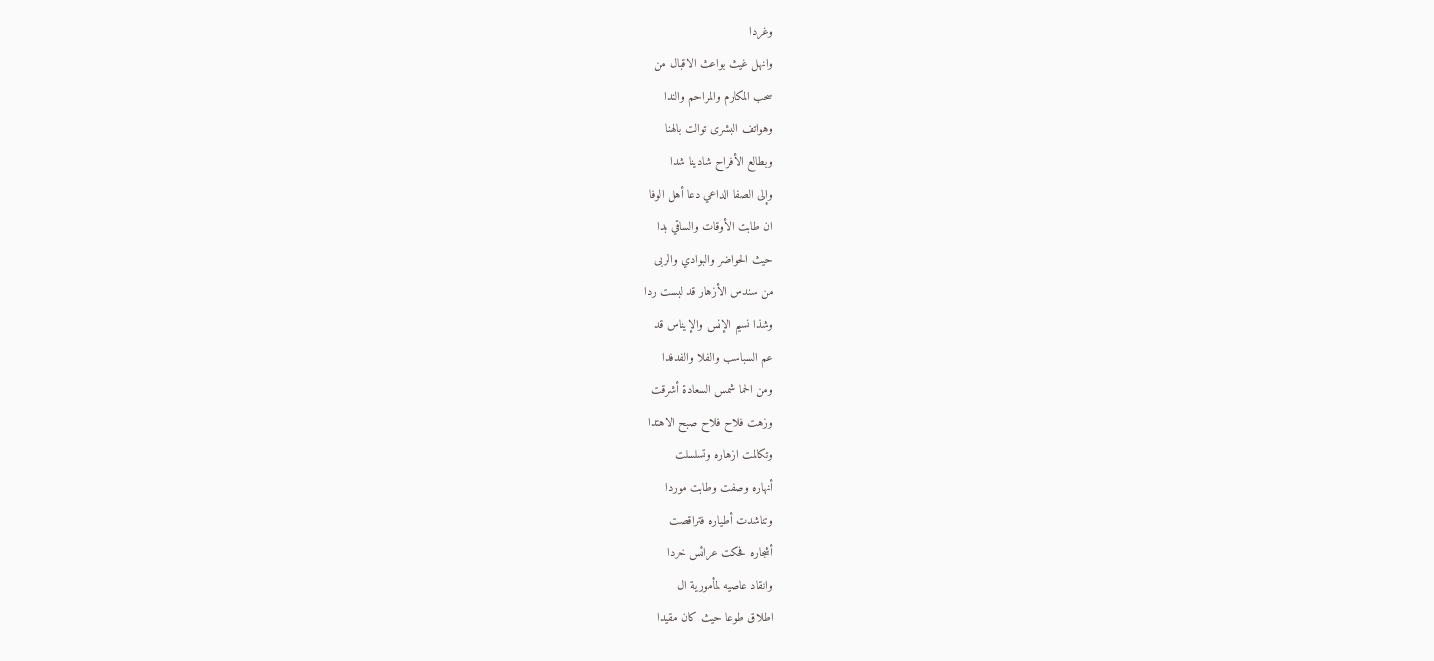وغردا
وانهل غيث بواعث الاقبال من
سحب المكارم والمراحم والندا
وهواتف البشرى توالت بالهنا
وبطالع الأفراح شادينا شدا
وإلى الصفا الداعي دعا أهل الوفا
ان طابت الأوقات والساقي بدا
حيث الحواضر والبوادي والربى
من سندس الأزهار قد لبست ردا
وشذا نسيم الإنس والإيناس قد
عم السباسب والفلا والفدفدا
ومن الحما شمس السعادة أشرقت
وزهت فلاح فلاح صبح الاهتدا
وتكالمت ازهاره وتسلسلت
أنهاره وصفت وطابت موردا
وتناشدت أطياره فتراقصت
أشجاره فحكت عرائس خردا
وانقاد عاصيه لمأمورية ال
اطلاق طوعا حيث كان مقيدا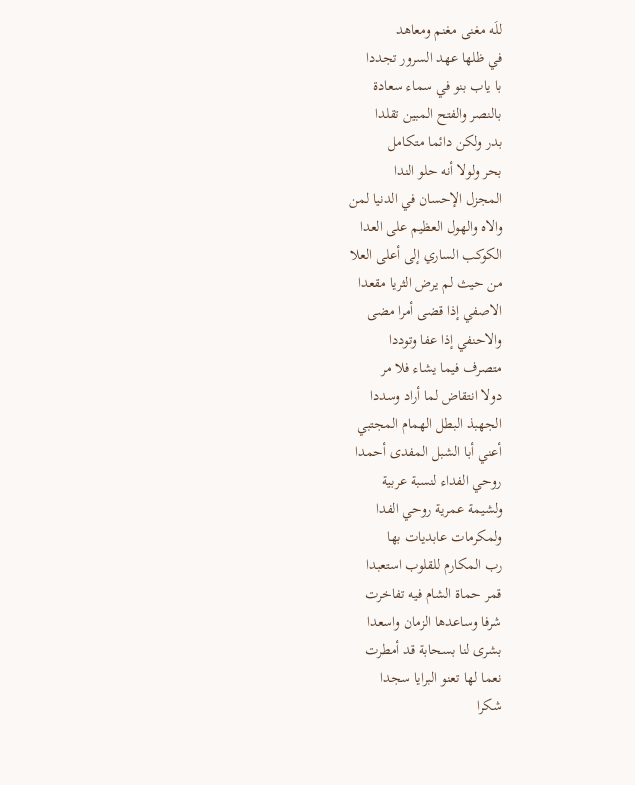للَه مغنى مغنم ومعاهد
في ظلها عهد السرور تجددا
با ياب بنو في سماء سعادة
بالنصر والفتح المبين تقلدا
بدر ولكن دائما متكامل
بحر ولولا أنه حلو الندا
المجزل الإحسان في الدنيا لمن
والاه والهول العظيم على العدا
الكوكب الساري إلى أعلى العلا
من حيث لم يرض الثريا مقعدا
الاصفي إذا قضى أمرا مضى
والاحنفي إذا عفا وتوددا
متصرف فيما يشاء فلا مر
دولا انتقاض لما أراد وسددا
الجهبذ البطل الهمام المجتبي
أعني أبا الشبل المفدى أحمدا
روحي الفداء لنسبة عربية
ولشيمة عمرية روحي الفدا
ولمكرمات عابديات بها
رب المكارم للقلوب استعبدا
قمر حماة الشام فيه تفاخرت
شرفا وساعدها الزمان واسعدا
بشرى لنا بسحابة قد أمطرت
نعما لها تعنو البرايا سجدا
شكرا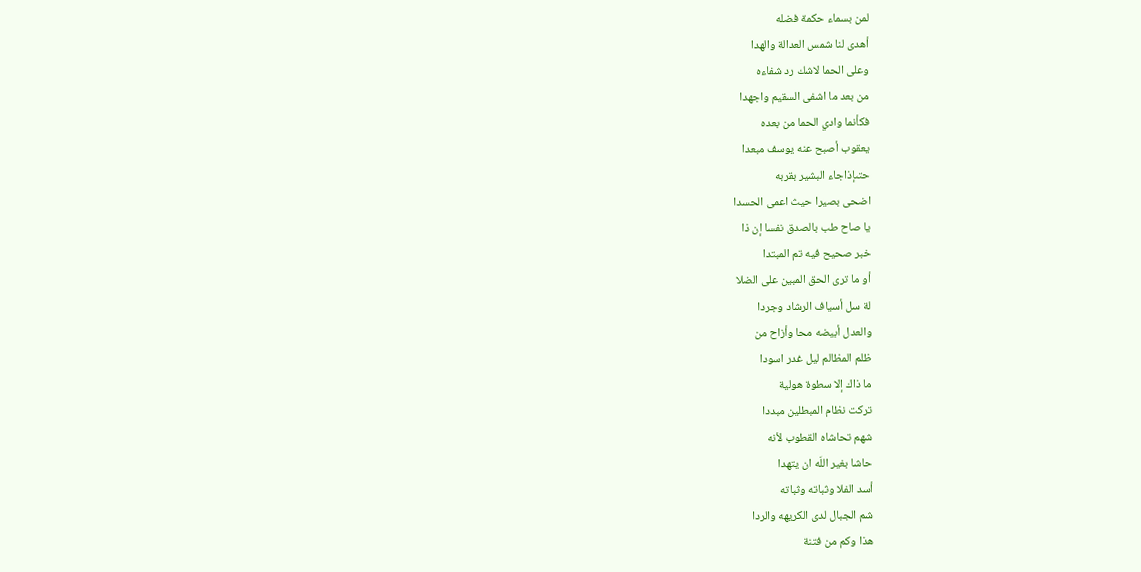لمن بسماء حكمة فضله
أهدى لنا شمس العدالة والهدا
وعلى الحما لاشك رد شفاءه
من بعد ما اشفى السقيم واجهدا
فكأنما وادي الحما من بعده
يعقوب أصبح عنه يوسف مبعدا
حتىإذاجاء البشير بقربه
اضحى بصيرا حيث اعمى الحسدا
يا صاح طب بالصدق نفسا إن ذا
خبر صحيح فيه تم المبتدا
أو ما ترى الحق المبين على الضلا
لة سل أسياف الرشاد وجردا
والعدل أبيضه محا وأزاح من
ظلم المظالم ليل غدر اسودا
ما ذاك إلا سطوة هولية
تركت نظام المبطلين مبددا
شهم تحاشاه القطوب لأنه
حاشا بغير اللَه ان يتهدا
أسد الفلا وثباته وثباته
شم الجبال لدى الكريهه والردا
هذا وكم من فتنة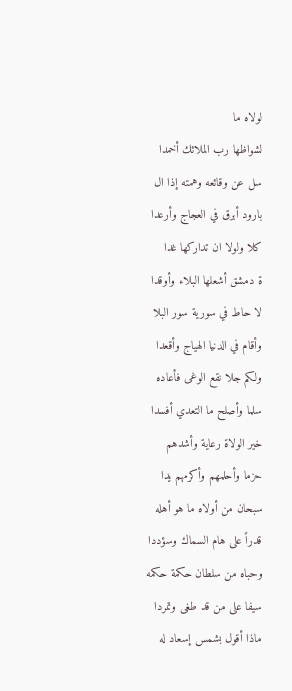لولاه ما
لشواظها رب الملائك أخمدا
سل عن وقائعه وهمته إذا ال
بارود أبرق في العجاج وأرعدا
كلا ولولا ان تداركها غدا
ة دمشق أشعلها البلاء وأوقدا
لا حاط في سورية سور البلا
وأقام في الدنيا الهياج وأقعدا
ولكم جلا نقع الوغى فأعاده
سلما وأصلح ما التعدي أفسدا
خير الولاة رعاية وأشدهم
حزما وأحلمهم وأكرمهم يدا
سبحان من أولاه ما هو أهله
قدراً على هام السماك وسؤددا
وحباه من سلطان حكمة حكمه
سيفا على من قد طغى وتمردا
ماذا أقول بشمس إسعاد له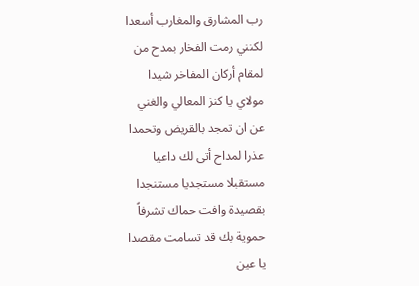رب المشارق والمغارب أسعدا
لكنني رمت الفخار بمدح من
لمقام أركان المفاخر شيدا
مولاي يا كنز المعالي والغني
عن ان تمجد بالقريض وتحمدا
عذرا لمداح أتى لك داعيا
مستقبلا مستجديا مستنجدا
بقصيدة وافت حماك تشرفاً
حموية بك قد تسامت مقصدا
يا عين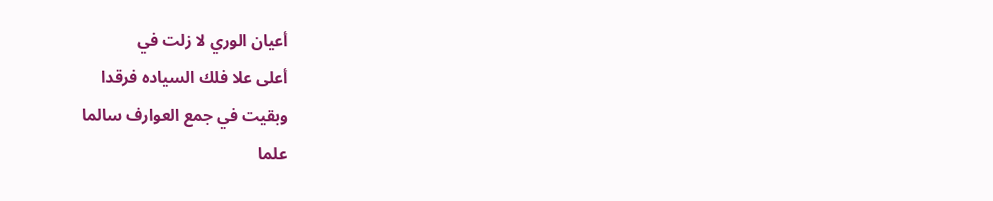أعيان الوري لا زلت في
أعلى علا فلك السياده فرقدا
وبقيت في جمع العوارف سالما
علما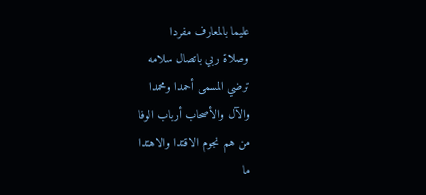عليما بالمعارف مفردا
وصلاة ربي باتصال سلامه
ترضي المسمى أحمدا ومحمدا
والآل والأصحاب أرباب الوفا
من هم نجوم الاقتدا والاهتدا
ما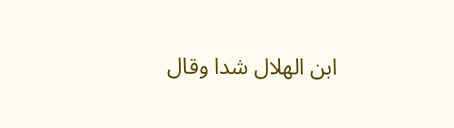ابن الهلال شدا وقال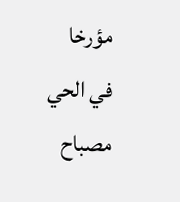مؤرخا
في الحي مصباح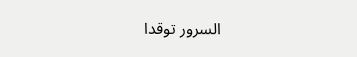السرور توقدا